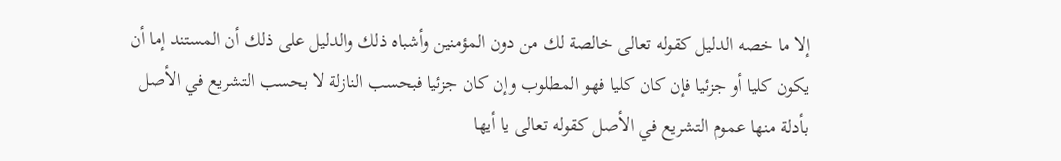إلا ما خصه الدليل كقوله تعالى خالصة لك من دون المؤمنين وأشباه ذلك والدليل على ذلك أن المستند إما أن يكون كليا أو جزئيا فإن كان كليا فهو المطلوب وإن كان جزئيا فبحسب النازلة لا بحسب التشريع في الأصل بأدلة منها عموم التشريع في الأصل كقوله تعالى يا أيها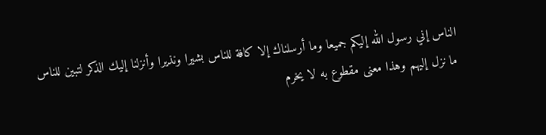الناس إني رسول الله إليكم جميعا وما أرسلناك إلا كافة للناس بشيرا ونذيرا وأنزلنا إليك الذكر لتبين للناس ما نزل إليهم وهذا معنى مقطوع به لا يخرم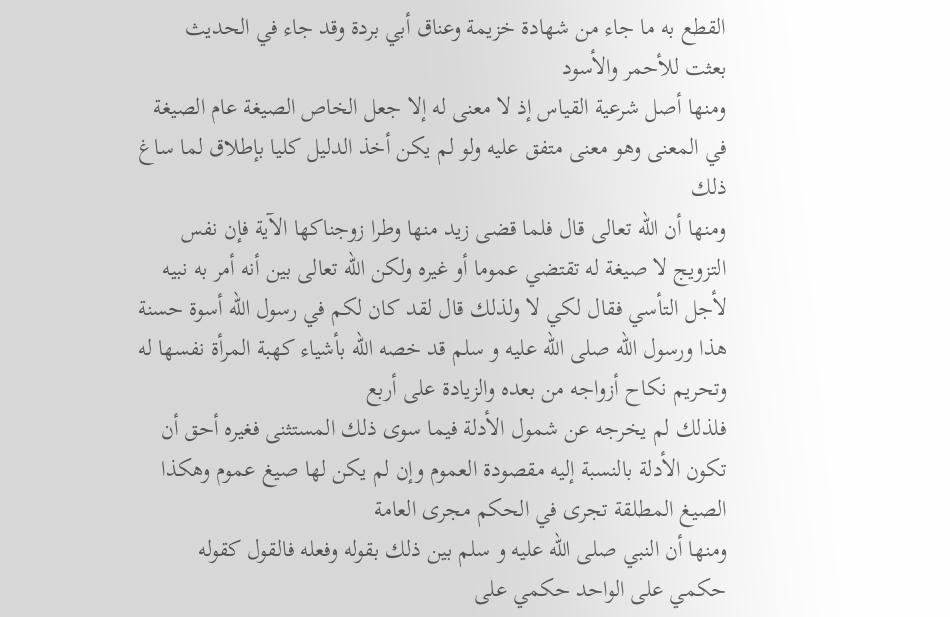القطع به ما جاء من شهادة خزيمة وعناق أبي بردة وقد جاء في الحديث
بعثت للأحمر والأسود
ومنها أصل شرعية القياس إذ لا معنى له إلا جعل الخاص الصيغة عام الصيغة في المعنى وهو معنى متفق عليه ولو لم يكن أخذ الدليل كليا بإطلاق لما ساغ ذلك
ومنها أن الله تعالى قال فلما قضى زيد منها وطرا زوجناكها الآية فإن نفس التزويج لا صيغة له تقتضي عموما أو غيره ولكن الله تعالى بين أنه أمر به نبيه لأجل التأسي فقال لكي لا ولذلك قال لقد كان لكم في رسول الله أسوة حسنة هذا ورسول الله صلى الله عليه و سلم قد خصه الله بأشياء كهبة المرأة نفسها له وتحريم نكاح أزواجه من بعده والزيادة على أربع
فلذلك لم يخرجه عن شمول الأدلة فيما سوى ذلك المستثنى فغيره أحق أن تكون الأدلة بالنسبة إليه مقصودة العموم وإن لم يكن لها صيغ عموم وهكذا الصيغ المطلقة تجرى في الحكم مجرى العامة
ومنها أن النبي صلى الله عليه و سلم بين ذلك بقوله وفعله فالقول كقوله
حكمي على الواحد حكمي على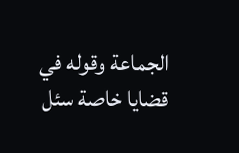الجماعة وقوله في قضايا خاصة سئل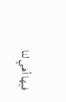فيها أهي لنا